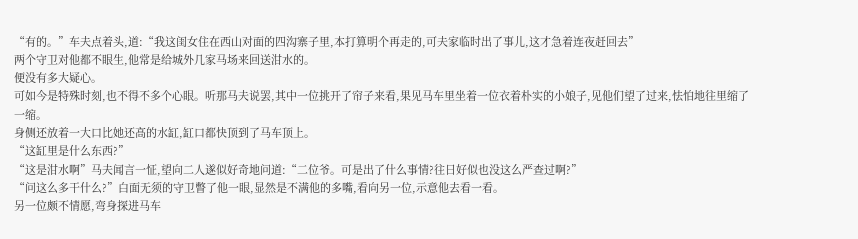“有的。”车夫点着头,道:“我这闺女住在西山对面的四沟寨子里,本打算明个再走的,可夫家临时出了事儿,这才急着连夜赶回去”
两个守卫对他都不眼生,他常是给城外几家马场来回送泔水的。
便没有多大疑心。
可如今是特殊时刻,也不得不多个心眼。听那马夫说罢,其中一位挑开了帘子来看,果见马车里坐着一位衣着朴实的小娘子,见他们望了过来,怯怕地往里缩了一缩。
身侧还放着一大口比她还高的水缸,缸口都快顶到了马车顶上。
“这缸里是什么东西?”
“这是泔水啊”马夫闻言一怔,望向二人遂似好奇地问道:“二位爷。可是出了什么事情?往日好似也没这么严查过啊?”
“问这么多干什么?”白面无须的守卫瞥了他一眼,显然是不满他的多嘴,看向另一位,示意他去看一看。
另一位颇不情愿,弯身探进马车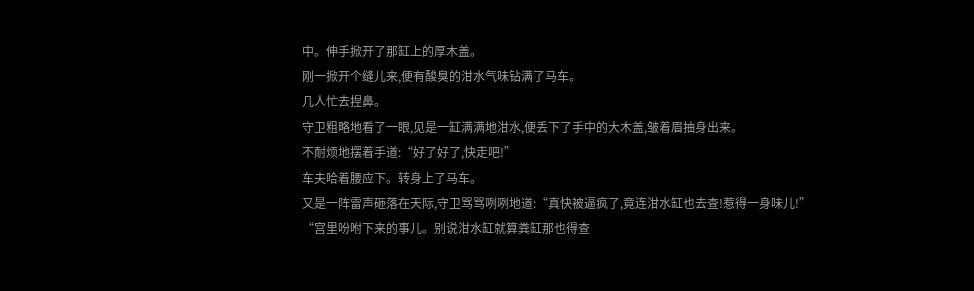中。伸手掀开了那缸上的厚木盖。
刚一掀开个缝儿来,便有酸臭的泔水气味钻满了马车。
几人忙去捏鼻。
守卫粗略地看了一眼,见是一缸满满地泔水,便丢下了手中的大木盖,皱着眉抽身出来。
不耐烦地摆着手道:“好了好了,快走吧!”
车夫哈着腰应下。转身上了马车。
又是一阵雷声砸落在天际,守卫骂骂咧咧地道:“真快被逼疯了,竟连泔水缸也去查!惹得一身味儿!”
“宫里吩咐下来的事儿。别说泔水缸就算粪缸那也得查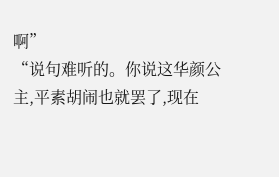啊”
“说句难听的。你说这华颜公主,平素胡闹也就罢了,现在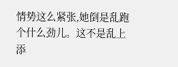情势这么紧张,她倒是乱跑个什么劲儿。这不是乱上添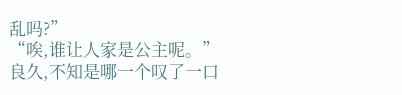乱吗?”
“唉,谁让人家是公主呢。”
良久,不知是哪一个叹了一口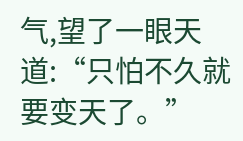气,望了一眼天道:“只怕不久就要变天了。”